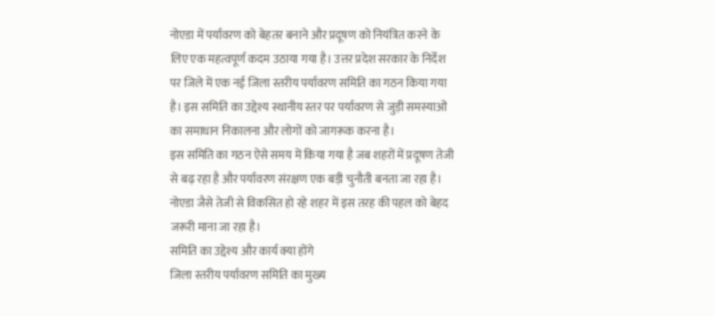नोएडा में पर्यावरण को बेहतर बनाने और प्रदूषण को नियंत्रित करने के लिए एक महत्वपूर्ण कदम उठाया गया है। उत्तर प्रदेश सरकार के निर्देश पर जिले में एक नई जिला स्तरीय पर्यावरण समिति का गठन किया गया है। इस समिति का उद्देश्य स्थानीय स्तर पर पर्यावरण से जुड़ी समस्याओं का समाधान निकालना और लोगों को जागरूक करना है।
इस समिति का गठन ऐसे समय में किया गया है जब शहरों में प्रदूषण तेजी से बढ़ रहा है और पर्यावरण संरक्षण एक बड़ी चुनौती बनता जा रहा है। नोएडा जैसे तेजी से विकसित हो रहे शहर में इस तरह की पहल को बेहद जरूरी माना जा रहा है।
समिति का उद्देश्य और कार्य क्या होंगे
जिला स्तरीय पर्यावरण समिति का मुख्य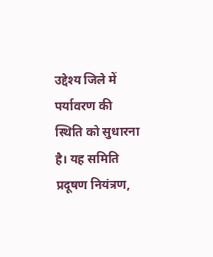उद्देश्य जिले में पर्यावरण की स्थिति को सुधारना है। यह समिति प्रदूषण नियंत्रण,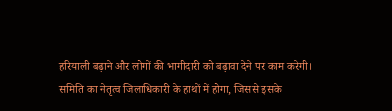हरियाली बढ़ाने और लोगों की भागीदारी को बढ़ावा देने पर काम करेगी।
समिति का नेतृत्व जिलाधिकारी के हाथों में होगा, जिससे इसके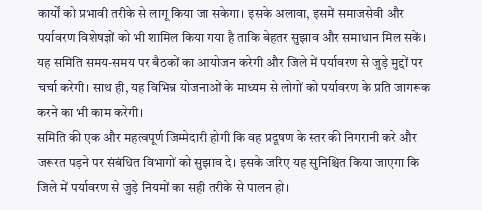कार्यों को प्रभावी तरीके से लागू किया जा सकेगा। इसके अलावा, इसमें समाजसेवी और पर्यावरण विशेषज्ञों को भी शामिल किया गया है ताकि बेहतर सुझाव और समाधान मिल सकें।
यह समिति समय-समय पर बैठकों का आयोजन करेगी और जिले में पर्यावरण से जुड़े मुद्दों पर चर्चा करेगी। साथ ही, यह विभिन्न योजनाओं के माध्यम से लोगों को पर्यावरण के प्रति जागरूक करने का भी काम करेगी।
समिति की एक और महत्वपूर्ण जिम्मेदारी होगी कि वह प्रदूषण के स्तर की निगरानी करे और जरूरत पड़ने पर संबंधित विभागों को सुझाव दे। इसके जरिए यह सुनिश्चित किया जाएगा कि जिले में पर्यावरण से जुड़े नियमों का सही तरीके से पालन हो।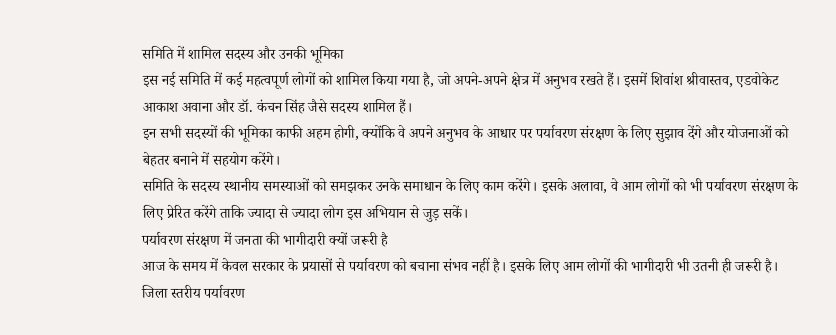समिति में शामिल सदस्य और उनकी भूमिका
इस नई समिति में कई महत्वपूर्ण लोगों को शामिल किया गया है, जो अपने-अपने क्षेत्र में अनुभव रखते हैं। इसमें शिवांश श्रीवास्तव, एडवोकेट आकाश अवाना और डॉ. कंचन सिंह जैसे सदस्य शामिल हैं।
इन सभी सदस्यों की भूमिका काफी अहम होगी, क्योंकि वे अपने अनुभव के आधार पर पर्यावरण संरक्षण के लिए सुझाव देंगे और योजनाओं को बेहतर बनाने में सहयोग करेंगे।
समिति के सदस्य स्थानीय समस्याओं को समझकर उनके समाधान के लिए काम करेंगे। इसके अलावा, वे आम लोगों को भी पर्यावरण संरक्षण के लिए प्रेरित करेंगे ताकि ज्यादा से ज्यादा लोग इस अभियान से जुड़ सकें।
पर्यावरण संरक्षण में जनता की भागीदारी क्यों जरूरी है
आज के समय में केवल सरकार के प्रयासों से पर्यावरण को बचाना संभव नहीं है। इसके लिए आम लोगों की भागीदारी भी उतनी ही जरूरी है।
जिला स्तरीय पर्यावरण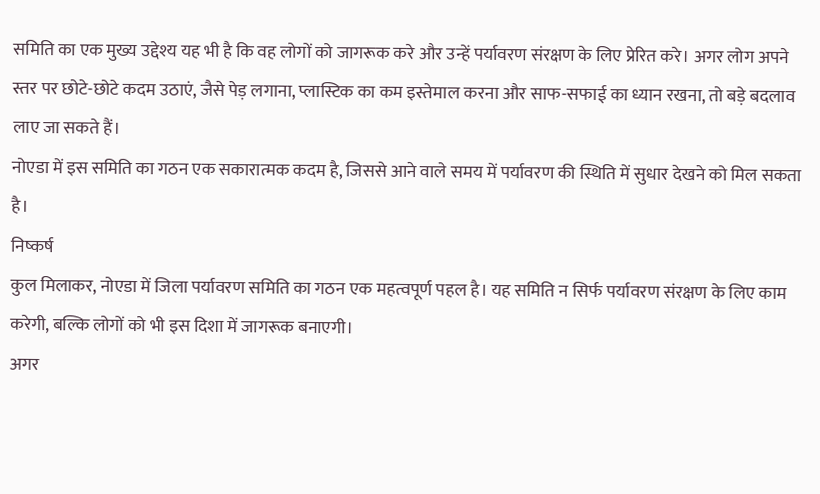समिति का एक मुख्य उद्देश्य यह भी है कि वह लोगों को जागरूक करे और उन्हें पर्यावरण संरक्षण के लिए प्रेरित करे। अगर लोग अपने स्तर पर छोटे-छोटे कदम उठाएं, जैसे पेड़ लगाना, प्लास्टिक का कम इस्तेमाल करना और साफ-सफाई का ध्यान रखना, तो बड़े बदलाव लाए जा सकते हैं।
नोएडा में इस समिति का गठन एक सकारात्मक कदम है, जिससे आने वाले समय में पर्यावरण की स्थिति में सुधार देखने को मिल सकता है।
निष्कर्ष
कुल मिलाकर, नोएडा में जिला पर्यावरण समिति का गठन एक महत्वपूर्ण पहल है। यह समिति न सिर्फ पर्यावरण संरक्षण के लिए काम करेगी, बल्कि लोगों को भी इस दिशा में जागरूक बनाएगी।
अगर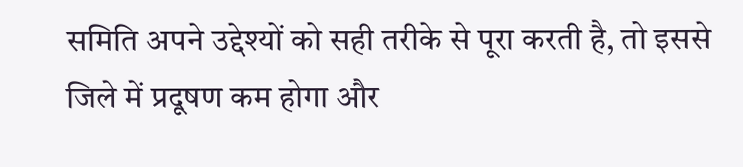समिति अपने उद्देश्यों को सही तरीके से पूरा करती है, तो इससे जिले में प्रदूषण कम होगा और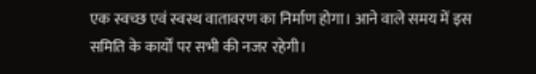एक स्वच्छ एवं स्वस्थ वातावरण का निर्माण होगा। आने वाले समय में इस समिति के कार्यों पर सभी की नजर रहेगी।